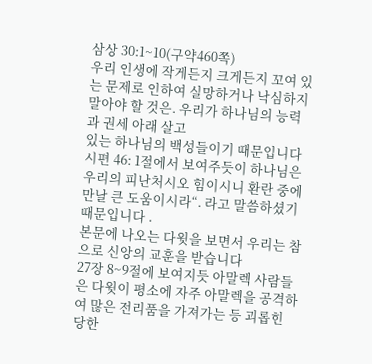삼상 30:1~10(구약460쪽)
우리 인생에 작게든지 크게든지 꼬여 있는 문제로 인하여 실망하거나 낙심하지 말아야 할 것은. 우리가 하나님의 능력과 권세 아래 살고
있는 하나님의 백성들이기 때문입니다
시편 46: 1절에서 보여주듯이 하나님은 우리의 피난처시오 힘이시니 환란 중에 만날 큰 도움이시라“. 라고 말씀하셨기 때문입니다 .
본문에 나오는 다윗을 보면서 우리는 참으로 신앙의 교훈을 받습니다
27장 8~9절에 보여지듯 아말렉 사람들은 다윗이 평소에 자주 아말렉을 공격하여 많은 전리품을 가져가는 등 괴롭힌 당한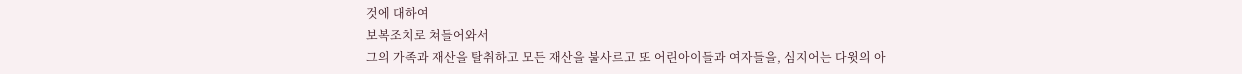것에 대하여
보복조치로 쳐들어와서
그의 가족과 재산을 탈취하고 모든 재산을 불사르고 또 어린아이들과 여자들을, 심지어는 다윗의 아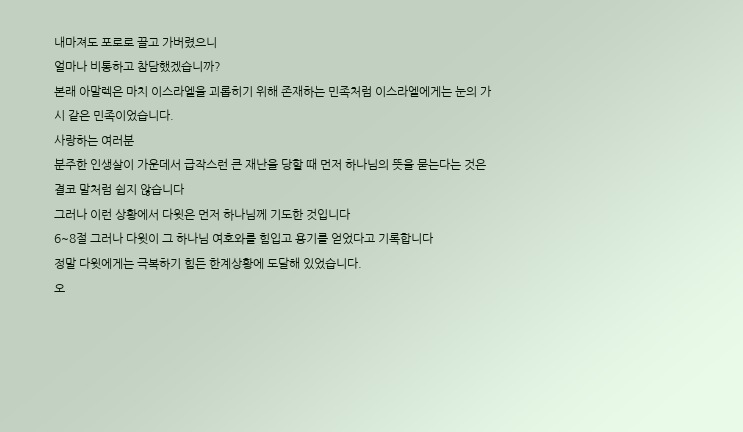내마져도 포로로 끌고 가버렸으니
얼마나 비통하고 참담했겠습니까?
본래 아말렉은 마치 이스라엘을 괴롭히기 위해 존재하는 민족처럼 이스라엘에게는 눈의 가시 같은 민족이었습니다.
사랑하는 여러분
분주한 인생살이 가운데서 급작스런 큰 재난을 당할 때 먼저 하나님의 뜻을 묻는다는 것은 결코 말처럼 쉽지 않습니다
그러나 이런 상황에서 다윗은 먼저 하나님께 기도한 것입니다
6~8절 그러나 다윗이 그 하나님 여호와를 힘입고 용기를 얻었다고 기록합니다
정말 다윗에게는 극복하기 힘든 한계상황에 도달해 있었습니다.
오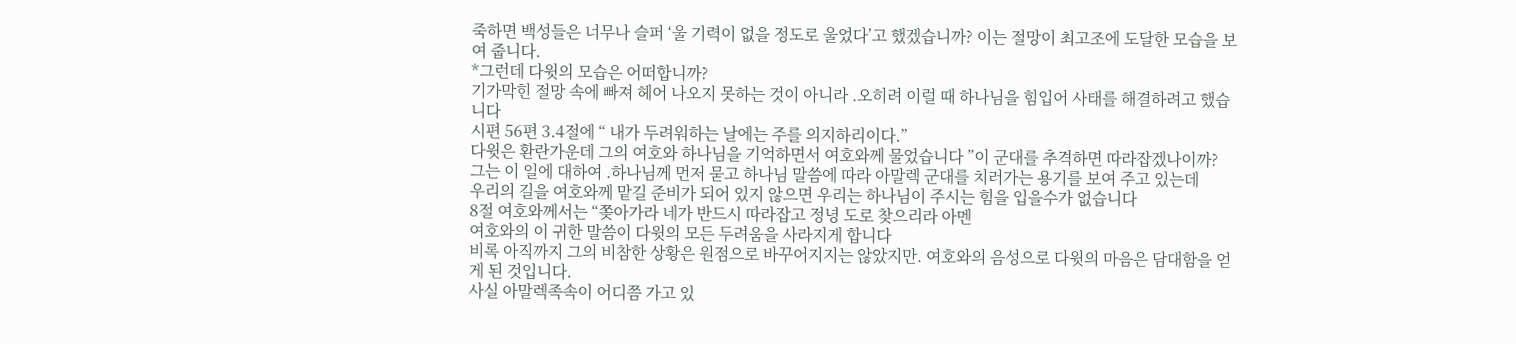죽하면 백성들은 너무나 슬퍼 ‘울 기력이 없을 정도로 울었다’고 했겠습니까? 이는 절망이 최고조에 도달한 모습을 보여 줍니다.
*그런데 다윗의 모습은 어떠합니까?
기가막힌 절망 속에 빠져 헤어 나오지 못하는 것이 아니라 .오히려 이럴 때 하나님을 힘입어 사태를 해결하려고 했습니다
시편 56편 3.4절에 “ 내가 두려워하는 날에는 주를 의지하리이다.”
다윗은 환란가운데 그의 여호와 하나님을 기억하면서 여호와께 물었습니다 ”이 군대를 추격하면 따라잡겠나이까?
그는 이 일에 대하여 .하나님께 먼저 묻고 하나님 말씀에 따라 아말렉 군대를 치러가는 용기를 보여 주고 있는데
우리의 길을 여호와께 맡길 준비가 되어 있지 않으면 우리는 하나님이 주시는 힘을 입을수가 없습니다
8절 여호와께서는 “쫒아가라 네가 반드시 따라잡고 정녕 도로 찾으리라 아멘
여호와의 이 귀한 말씀이 다윗의 모든 두려움을 사라지게 합니다
비록 아직까지 그의 비참한 상황은 원점으로 바꾸어지지는 않았지만. 여호와의 음성으로 다윗의 마음은 담대함을 얻게 된 것입니다.
사실 아말렉족속이 어디쯤 가고 있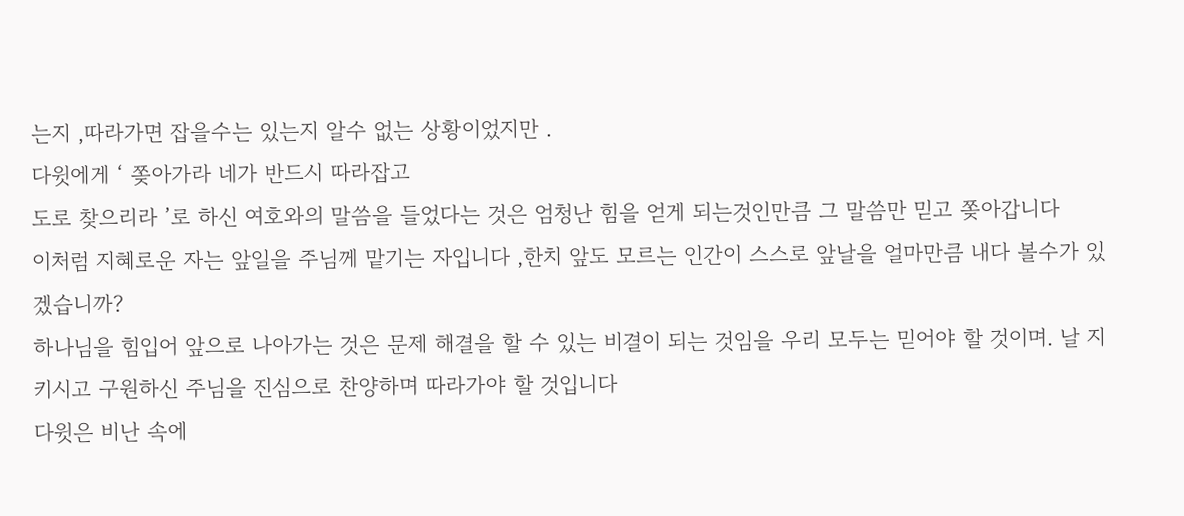는지 ,따라가면 잡을수는 있는지 알수 없는 상황이었지만 .
다윗에게 ‘ 쫒아가라 네가 반드시 따라잡고
도로 찾으리라 ’로 하신 여호와의 말씀을 들었다는 것은 엄청난 힘을 얻게 되는것인만큼 그 말씀만 믿고 쫒아갑니다
이처럼 지혜로운 자는 앞일을 주님께 맡기는 자입니다 ,한치 앞도 모르는 인간이 스스로 앞날을 얼마만큼 내다 볼수가 있겠습니까?
하나님을 힘입어 앞으로 나아가는 것은 문제 해결을 할 수 있는 비결이 되는 것임을 우리 모두는 믿어야 할 것이며. 날 지키시고 구원하신 주님을 진심으로 찬양하며 따라가야 할 것입니다
다윗은 비난 속에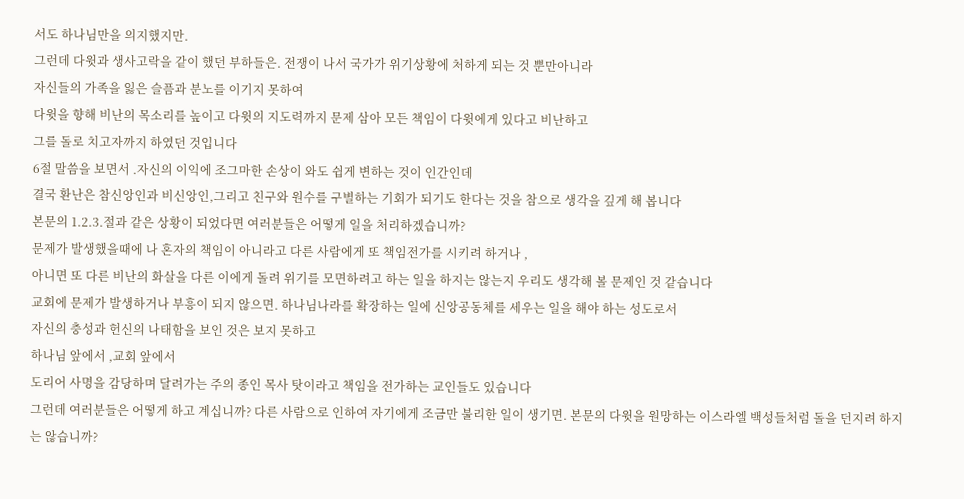서도 하나님만을 의지했지만.
그런데 다윗과 생사고락을 같이 했던 부하들은. 전쟁이 나서 국가가 위기상황에 처하게 되는 것 뿐만아니라
자신들의 가족을 잃은 슬픔과 분노를 이기지 못하여
다윗을 향해 비난의 목소리를 높이고 다윗의 지도력까지 문제 삼아 모든 책임이 다윗에게 있다고 비난하고
그를 돌로 치고자까지 하였던 것입니다
6절 말씀을 보면서 .자신의 이익에 조그마한 손상이 와도 쉽게 변하는 것이 인간인데
결국 환난은 참신앙인과 비신앙인,그리고 친구와 원수를 구별하는 기회가 되기도 한다는 것을 참으로 생각을 깊게 해 봅니다
본문의 1.2.3.절과 같은 상황이 되었다면 여러분들은 어떻게 일을 처리하겠습니까?
문제가 발생했을때에 나 혼자의 책임이 아니라고 다른 사람에게 또 책임전가를 시키려 하거나 ,
아니면 또 다른 비난의 화살을 다른 이에게 돌려 위기를 모면하려고 하는 일을 하지는 않는지 우리도 생각해 볼 문제인 것 같습니다
교회에 문제가 발생하거나 부흥이 되지 않으면. 하나님나라를 확장하는 일에 신앙공동체를 세우는 일을 해야 하는 성도로서
자신의 충성과 헌신의 나태함을 보인 것은 보지 못하고
하나님 앞에서 ,교회 앞에서
도리어 사명을 감당하며 달려가는 주의 종인 목사 탓이라고 책임을 전가하는 교인들도 있습니다
그런데 여러분들은 어떻게 하고 계십니까? 다른 사람으로 인하여 자기에게 조금만 불리한 일이 생기면. 본문의 다윗을 원망하는 이스라엘 백성들처럼 돌을 던지려 하지는 않습니까?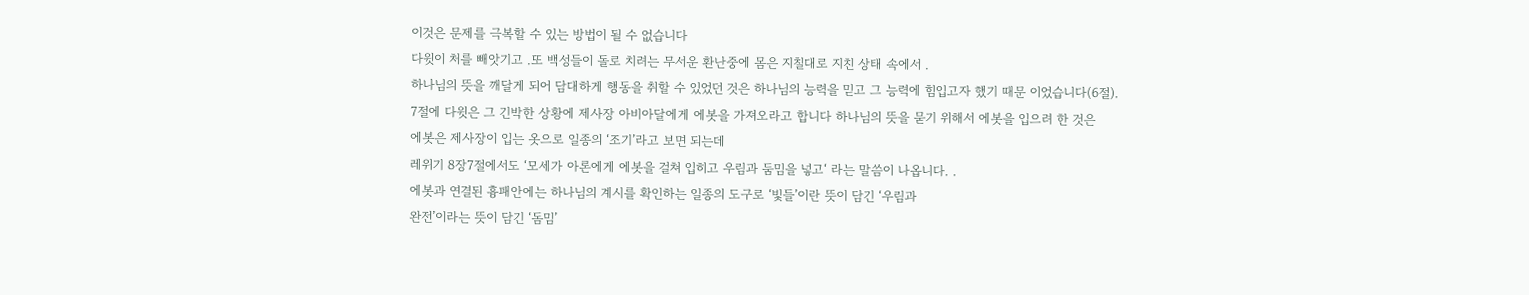이것은 문제를 극복할 수 있는 방법이 될 수 없습니다
다윗이 처를 빼앗기고 .또 백성들이 돌로 치려는 무서운 환난중에 몸은 지칠대로 지친 상태 속에서 .
하나님의 뜻을 깨달게 되어 담대하게 행동을 취할 수 있었던 것은 하나님의 능력을 믿고 그 능력에 힘입고자 했기 때문 이었습니다(6절).
7절에 다윗은 그 긴박한 상황에 제사장 아비아달에게 에봇을 가져오라고 합니다 하나님의 뜻을 묻기 위해서 에봇을 입으려 한 것은
에봇은 제사장이 입는 옷으로 일종의 ‘조기’라고 보면 되는데
레위기 8장7절에서도 ‘모세가 아론에게 에봇을 걸쳐 입히고 우림과 둠밈을 넣고‘ 라는 말씀이 나옵니다. .
에봇과 연결된 흉패안에는 하나님의 계시를 확인하는 일종의 도구로 ‘빛들’이란 뜻이 담긴 ‘우림과
완전’이라는 뜻이 담긴 ‘돔밈’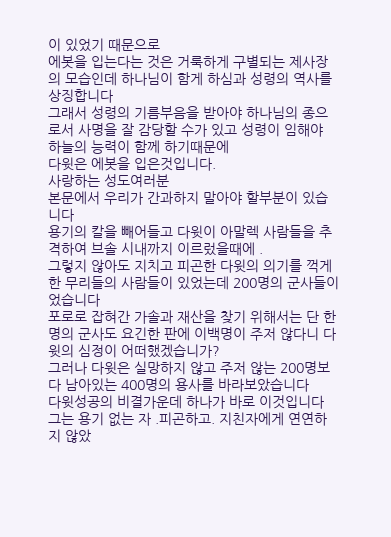이 있었기 때문으로
에봇을 입는다는 것은 거룩하게 구별되는 제사장의 모습인데 하나님이 함게 하심과 성령의 역사를 상징합니다
그래서 성령의 기름부음을 받아야 하나님의 종으로서 사명을 잘 감당할 수가 있고 성령이 임해야 하늘의 능력이 함께 하기때문에
다윗은 에봇을 입은것입니다.
사랑하는 성도여러분
본문에서 우리가 간과하지 말아야 할부분이 있습니다
용기의 칼을 빼어들고 다윗이 아말렉 사람들을 추격하여 브솔 시내까지 이르렀을때에 .
그렇지 않아도 지치고 피곤한 다윗의 의기를 꺽게 한 무리들의 사람들이 있었는데 200명의 군사들이었습니다
포로로 잡혀간 가솔과 재산을 찾기 위해서는 단 한명의 군사도 요긴한 판에 이백명이 주저 않다니 다윗의 심정이 어떠했겠습니가?
그러나 다윗은 실망하지 않고 주저 않는 200명보다 남아있는 400명의 용사를 바라보았습니다
다윗성공의 비결가운데 하나가 바로 이것입니다
그는 용기 없는 자 .피곤하고. 지친자에게 연연하지 않았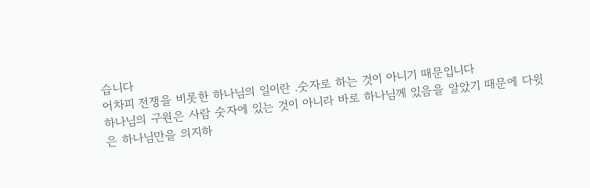습니다
어차피 전쟁을 비롯한 하나님의 일이란 .숫자로 하는 것이 아니기 때문입니다
하나님의 구원은 사람 숫자에 있는 것이 아니라 바로 하나님께 있음을 알았기 때문에 다윗은 하나님만을 의지하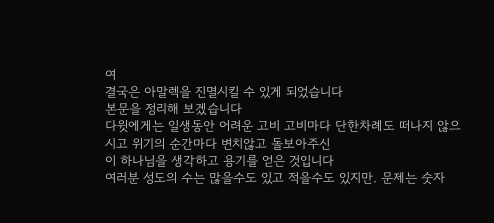여
결국은 아말렉을 진멸시킬 수 있게 되었습니다
본문을 정리해 보겠습니다
다윗에게는 일생동안 어려운 고비 고비마다 단한차례도 떠나지 않으시고 위기의 순간마다 변치않고 돌보아주신
이 하나님을 생각하고 용기를 얻은 것입니다
여러분 성도의 수는 많을수도 있고 적을수도 있지만. 문제는 숫자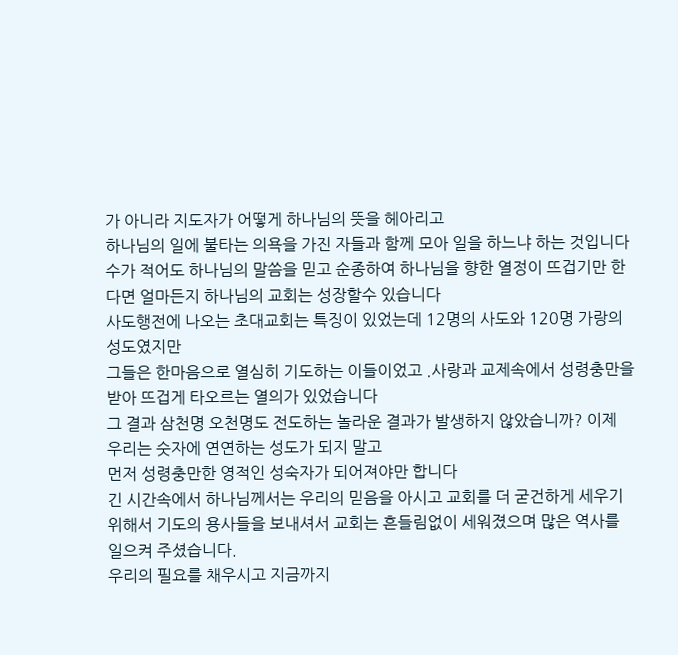가 아니라 지도자가 어떻게 하나님의 뜻을 헤아리고
하나님의 일에 불타는 의욕을 가진 자들과 함께 모아 일을 하느냐 하는 것입니다
수가 적어도 하나님의 말씀을 믿고 순종하여 하나님을 향한 열정이 뜨겁기만 한다면 얼마든지 하나님의 교회는 성장할수 있습니다
사도행전에 나오는 초대교회는 특징이 있었는데 12명의 사도와 120명 가랑의 성도였지만
그들은 한마음으로 열심히 기도하는 이들이었고 .사랑과 교제속에서 성령충만을 받아 뜨겁게 타오르는 열의가 있었습니다
그 결과 삼천명 오천명도 전도하는 놀라운 결과가 발생하지 않았습니까? 이제 우리는 숫자에 연연하는 성도가 되지 말고
먼저 성령충만한 영적인 성숙자가 되어져야만 합니다
긴 시간속에서 하나님께서는 우리의 믿음을 아시고 교회를 더 굳건하게 세우기 위해서 기도의 용사들을 보내셔서 교회는 흔들림없이 세워졌으며 많은 역사를 일으켜 주셨습니다.
우리의 필요를 채우시고 지금까지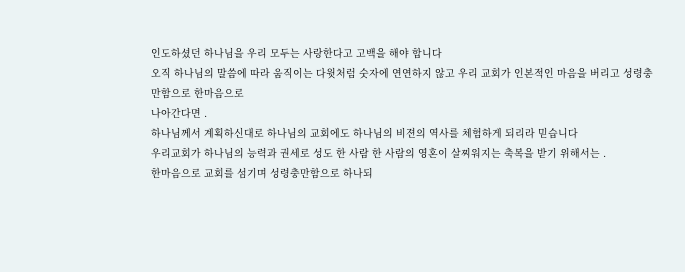인도하셨던 하나님을 우리 모두는 사랑한다고 고백을 해야 합니다
오직 하나님의 말씀에 따라 움직이는 다윗처럼 숫자에 연연하지 않고 우리 교회가 인본적인 마음을 버리고 성령충만함으로 한마음으로
나아간다면 .
하나님께서 계획하신대로 하나님의 교회에도 하나님의 비젼의 역사를 체험하게 되리라 믿습니다
우리교회가 하나님의 능력과 권세로 성도 한 사람 한 사람의 영혼이 살찌워지는 축복을 받기 위해서는 .
한마음으로 교회를 섬기며 성령충만함으로 하나되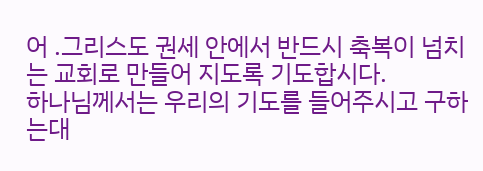어 .그리스도 권세 안에서 반드시 축복이 넘치는 교회로 만들어 지도록 기도합시다.
하나님께서는 우리의 기도를 들어주시고 구하는대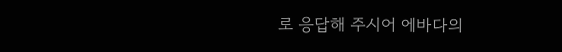로 응답해 주시어 에바다의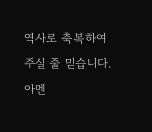역사로 축복하여 주실 줄 믿습니다. 아멘